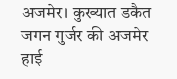अजमेर। कुख्यात डकैत जगन गुर्जर की अजमेर हाई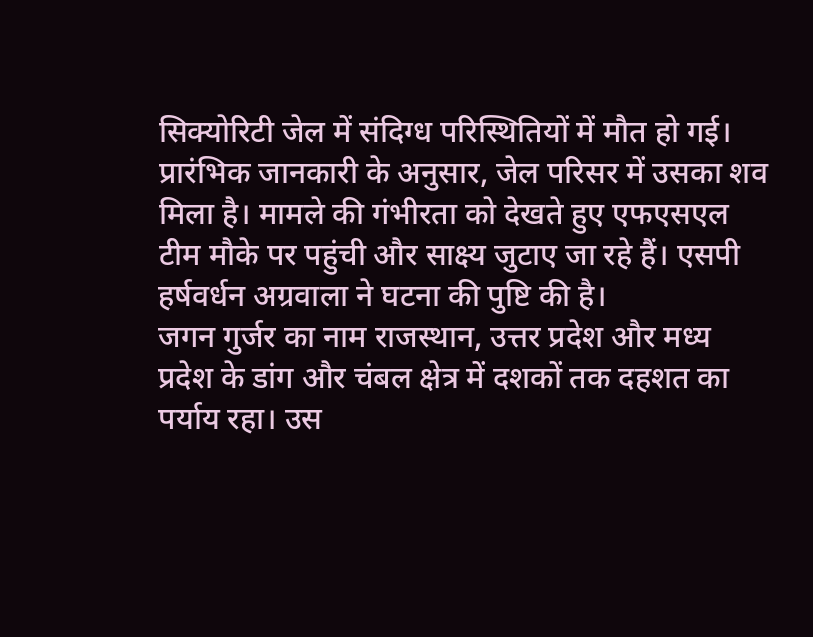सिक्योरिटी जेल में संदिग्ध परिस्थितियों में मौत हो गई। प्रारंभिक जानकारी के अनुसार, जेल परिसर में उसका शव मिला है। मामले की गंभीरता को देखते हुए एफएसएल टीम मौके पर पहुंची और साक्ष्य जुटाए जा रहे हैं। एसपी हर्षवर्धन अग्रवाला ने घटना की पुष्टि की है।
जगन गुर्जर का नाम राजस्थान, उत्तर प्रदेश और मध्य प्रदेश के डांग और चंबल क्षेत्र में दशकों तक दहशत का पर्याय रहा। उस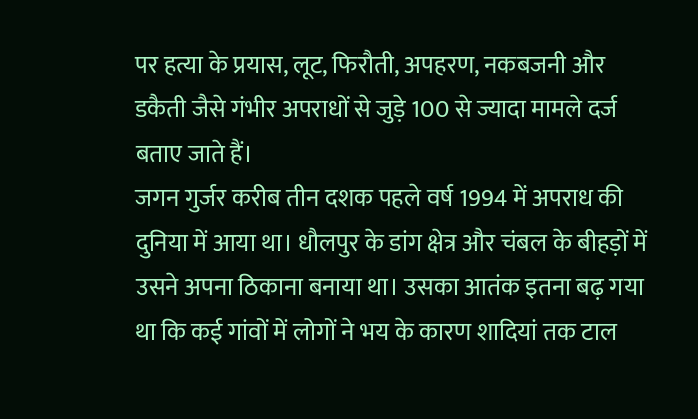पर हत्या के प्रयास, लूट, फिरौती, अपहरण, नकबजनी और डकैती जैसे गंभीर अपराधों से जुड़े 100 से ज्यादा मामले दर्ज बताए जाते हैं।
जगन गुर्जर करीब तीन दशक पहले वर्ष 1994 में अपराध की दुनिया में आया था। धौलपुर के डांग क्षेत्र और चंबल के बीहड़ों में उसने अपना ठिकाना बनाया था। उसका आतंक इतना बढ़ गया था कि कई गांवों में लोगों ने भय के कारण शादियां तक टाल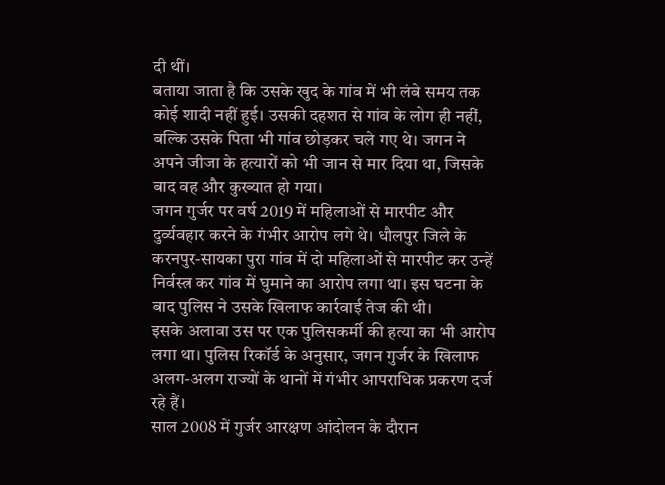दी थीं।
बताया जाता है कि उसके खुद के गांव में भी लंबे समय तक कोई शादी नहीं हुई। उसकी दहशत से गांव के लोग ही नहीं, बल्कि उसके पिता भी गांव छोड़कर चले गए थे। जगन ने अपने जीजा के हत्यारों को भी जान से मार दिया था, जिसके बाद वह और कुख्यात हो गया।
जगन गुर्जर पर वर्ष 2019 में महिलाओं से मारपीट और दुर्व्यवहार करने के गंभीर आरोप लगे थे। धौलपुर जिले के करनपुर-सायका पुरा गांव में दो महिलाओं से मारपीट कर उन्हें निर्वस्त्र कर गांव में घुमाने का आरोप लगा था। इस घटना के बाद पुलिस ने उसके खिलाफ कार्रवाई तेज की थी।
इसके अलावा उस पर एक पुलिसकर्मी की हत्या का भी आरोप लगा था। पुलिस रिकॉर्ड के अनुसार, जगन गुर्जर के खिलाफ अलग-अलग राज्यों के थानों में गंभीर आपराधिक प्रकरण दर्ज रहे हैं।
साल 2008 में गुर्जर आरक्षण आंदोलन के दौरान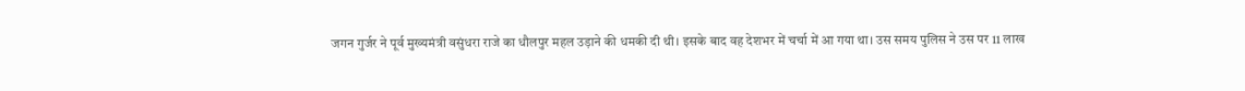जगन गुर्जर ने पूर्व मुख्यमंत्री वसुंधरा राजे का धौलपुर महल उड़ाने की धमकी दी थी। इसके बाद वह देशभर में चर्चा में आ गया था। उस समय पुलिस ने उस पर 11 लाख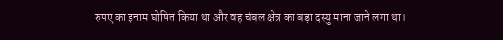रुपए का इनाम घोषित किया था और वह चंबल क्षेत्र का बड़ा दस्यु माना जाने लगा था।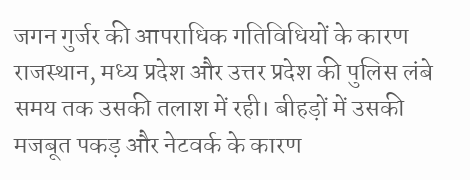जगन गुर्जर की आपराधिक गतिविधियों के कारण राजस्थान, मध्य प्रदेश और उत्तर प्रदेश की पुलिस लंबे समय तक उसकी तलाश में रही। बीहड़ों में उसकी मजबूत पकड़ और नेटवर्क के कारण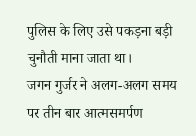पुलिस के लिए उसे पकड़ना बड़ी चुनौती माना जाता था।
जगन गुर्जर ने अलग-अलग समय पर तीन बार आत्मसमर्पण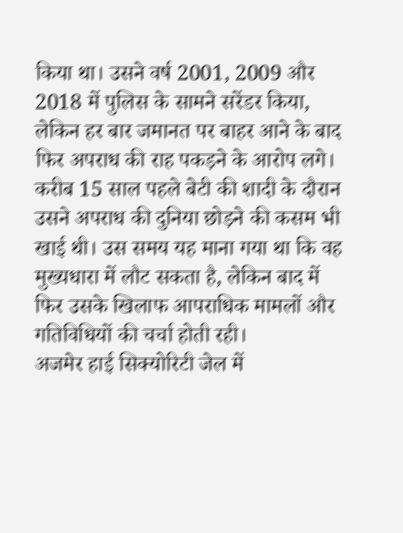किया था। उसने वर्ष 2001, 2009 और 2018 में पुलिस के सामने सरेंडर किया, लेकिन हर बार जमानत पर बाहर आने के बाद फिर अपराध की राह पकड़ने के आरोप लगे।
करीब 15 साल पहले बेटी की शादी के दौरान उसने अपराध की दुनिया छोड़ने की कसम भी खाई थी। उस समय यह माना गया था कि वह मुख्यधारा में लौट सकता है, लेकिन बाद में फिर उसके खिलाफ आपराधिक मामलों और गतिविधियों की चर्चा होती रही।
अजमेर हाई सिक्योरिटी जेल में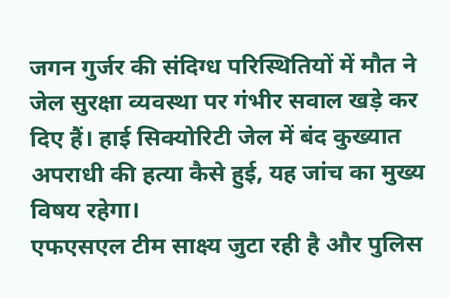जगन गुर्जर की संदिग्ध परिस्थितियों में मौत ने जेल सुरक्षा व्यवस्था पर गंभीर सवाल खड़े कर दिए हैं। हाई सिक्योरिटी जेल में बंद कुख्यात अपराधी की हत्या कैसे हुई, यह जांच का मुख्य विषय रहेगा।
एफएसएल टीम साक्ष्य जुटा रही है और पुलिस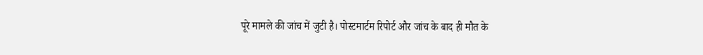पूरे मामले की जांच में जुटी है। पोस्टमार्टम रिपोर्ट और जांच के बाद ही मौत के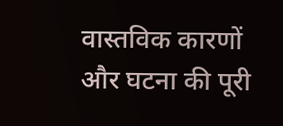वास्तविक कारणों और घटना की पूरी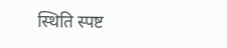स्थिति स्पष्ट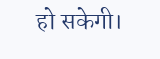हो सकेगी।